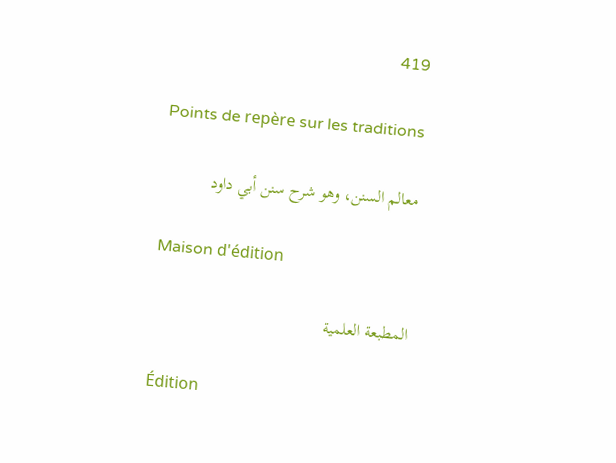419

Points de repère sur les traditions

معالم السنن، وهو شرح سنن أبي داود

Maison d'édition

المطبعة العلمية

Édition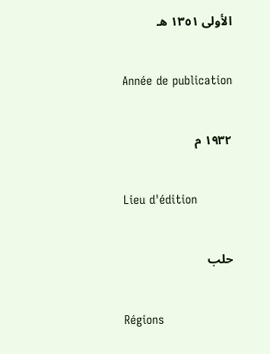الأولى ١٣٥١ هـ

Année de publication

١٩٣٢ م

Lieu d'édition

حلب

Régions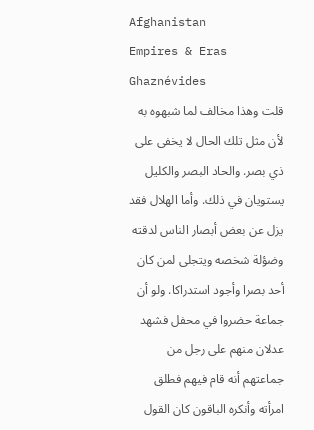Afghanistan
Empires & Eras
Ghaznévides
قلت وهذا مخالف لما شبهوه به لأن مثل تلك الحال لا يخفى على ذي بصر. والحاد البصر والكليل يستويان في ذلك. وأما الهلال فقد يزل عن بعض أبصار الناس لدقته وضؤلة شخصه ويتجلى لمن كان أحد بصرا وأجود استدراكا. ولو أن جماعة حضروا في محفل فشهد عدلان منهم على رجل من جماعتهم أنه قام فيهم فطلق امرأته وأنكره الباقون كان القول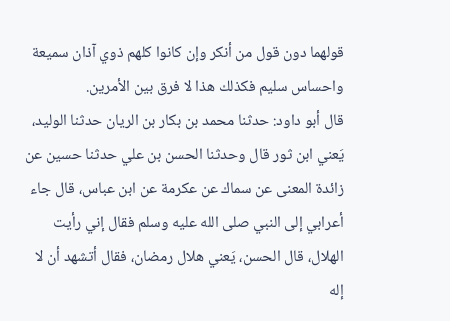قولهما دون قول من أنكر وإن كانوا كلهم ذوي آذان سميعة واحساس سليم فكذلك هذا لا فرق بين الأمرين.
قال أبو داود: حدثنا محمد بن بكار بن الريان حدثنا الوليد، يَعني ابن ثور قال وحدثنا الحسن بن علي حدثنا حسين عن زائدة المعنى عن سماك عن عكرمة عن ابن عباس، قال جاء أعرابي إلى النبي صلى الله عليه وسلم فقال إني رأيت الهلال، قال الحسن، يَعني هلال رمضان، فقال أتشهد أن لا إله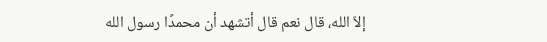إلاّ الله، قال نعم قال أتشهد أن محمدًا رسول الله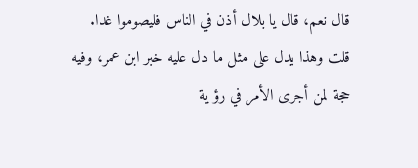قال نعم، قال يا بلال أذن في الناس فليصوموا غدا.
قلت وهذا يدل على مثل ما دل عليه خبر ابن عمر، وفيه حجة لمن أجرى الأمر في رؤ ية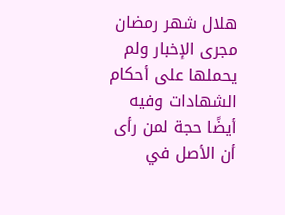هلال شهر رمضان مجرى الإخبار ولم يحملها على أحكام الشهادات وفيه أيضًا حجة لمن رأى أن الأصل في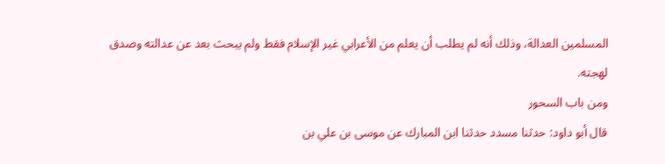المسلمين العدالة، وذلك أنه لم يطلب أن يعلم من الأعرابي غير الإسلام فقط ولم يبحث بعد عن عدالته وصدق لهجته.
ومن باب السحور
قال أبو داود: حدثنا مسدد حدثنا ابن المبارك عن موسى بن علي بن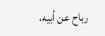رباح عن أبيه،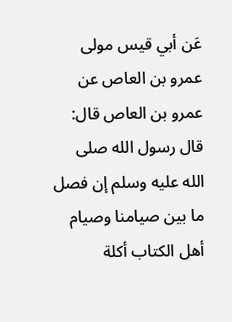عَن أبي قيس مولى عمرو بن العاص عن عمرو بن العاص قال: قال رسول الله صلى الله عليه وسلم إن فصل ما بين صيامنا وصيام أهل الكتاب أكلة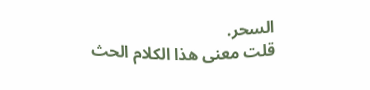السحر.
قلت معنى هذا الكلام الحث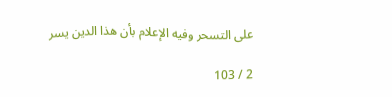على التسحر وفيه الإعلام بأن هذا الدين يسر

2 / 103